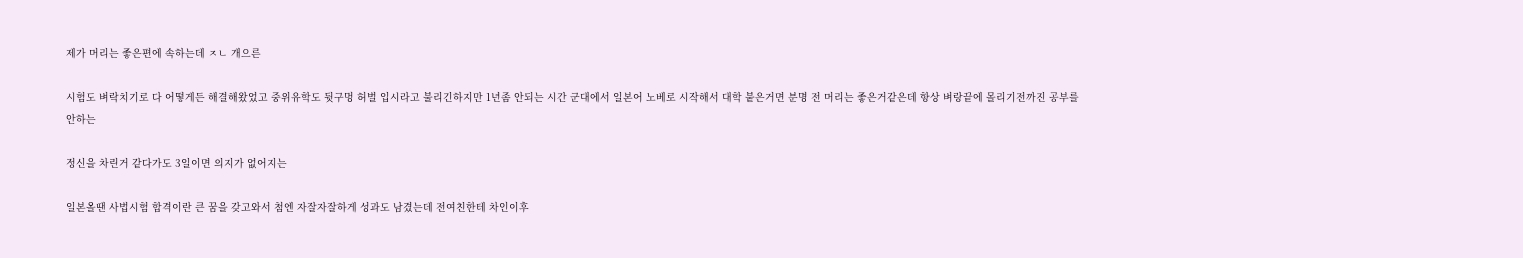제가 머리는 좋은편에 속하는데 ㅈㄴ 개으른

시험도 벼락치기로 다 어떻게든 해결해왔었고 중위유학도 뒷구멍 허벌 입시라고 불리긴하지만 1년좀 안되는 시간 군대에서 일본어 노베로 시작해서 대학 붙은거면 분명 전 머리는 좋은거같은데 항상 벼랑끝에 몰리기전까진 공부를 안하는

정신을 차린거 같다가도 3일이면 의지가 없어지는

일본올땐 사법시험 합격이란 큰 꿈을 갖고와서 첨엔 자잘자잘하게 성과도 남겼는데 전여친한테 차인이후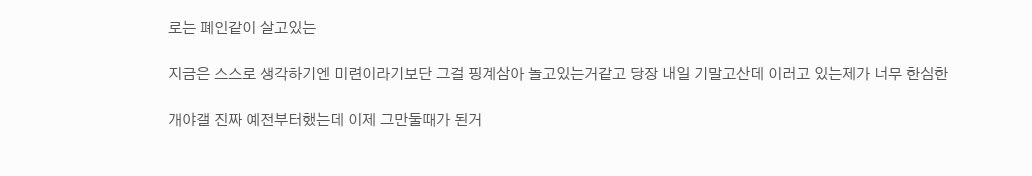로는 폐인같이 살고있는

지금은 스스로 생각하기엔 미련이라기보단 그걸 핑계삼아 놀고있는거같고 당장 내일 기말고산데 이러고 있는제가 너무 한심한

개야갤 진짜 예전부터했는데 이제 그만둘때가 된거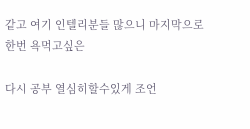같고 여기 인텔리분들 많으니 마지막으로 한번 욕먹고싶은

다시 공부 열심히할수있게 조언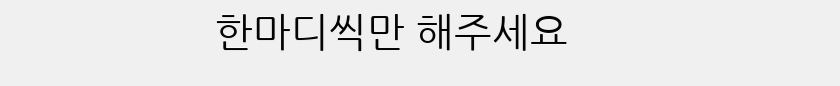한마디씩만 해주세요